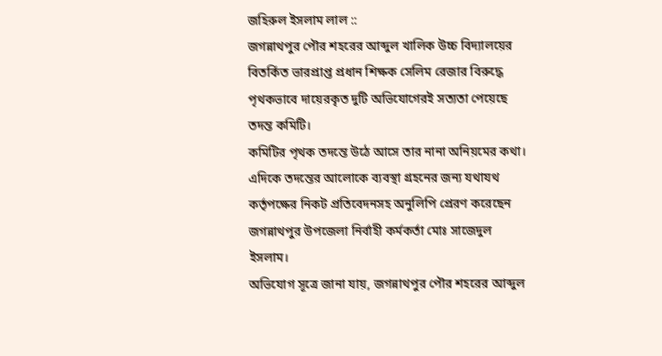জহিরুল ইসলাম লাল ::
জগন্নাথপুর পৌর শহরের আব্দুল খালিক উচ্চ বিদ্যালয়ের বিতর্কিত ভারপ্রাপ্ত প্রধান শিক্ষক সেলিম রেজার বিরুদ্ধে পৃথকভাবে দায়েরকৃত দুটি অভিযোগেরই সত্যতা পেয়েছে তদন্ত কমিটি।
কমিটির পৃথক তদন্তে উঠে আসে তার নানা অনিয়মের কথা।
এদিকে তদন্তের আলোকে ব্যবস্থা গ্রহনের জন্য যথাযথ কর্তৃপক্ষের নিকট প্রতিবেদনসহ অনুলিপি প্রেরণ করেছেন জগন্নাথপুর উপজেলা নির্বাহী কর্মকর্তা মোঃ সাজেদুল ইসলাম।
অভিযোগ সূত্রে জানা যায়, জগন্নাথপুর পৌর শহরের আব্দুল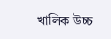খালিক উচ্চ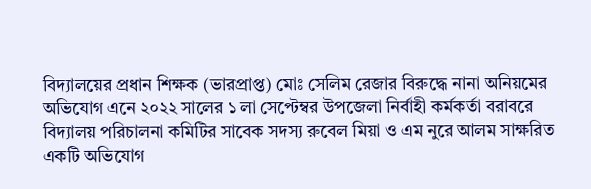বিদ্যালয়ের প্রধান শিক্ষক (ভারপ্রাপ্ত) মোঃ সেলিম রেজার বিরুদ্ধে নানা অনিয়মের অভিযোগ এনে ২০২২ সালের ১ লা সেপ্টেম্বর উপজেলা নির্বাহী কর্মকর্তা বরাবরে বিদ্যালয় পরিচালনা কমিটির সাবেক সদস্য রুবেল মিয়া ও এম নুরে আলম সাক্ষরিত একটি অভিযোগ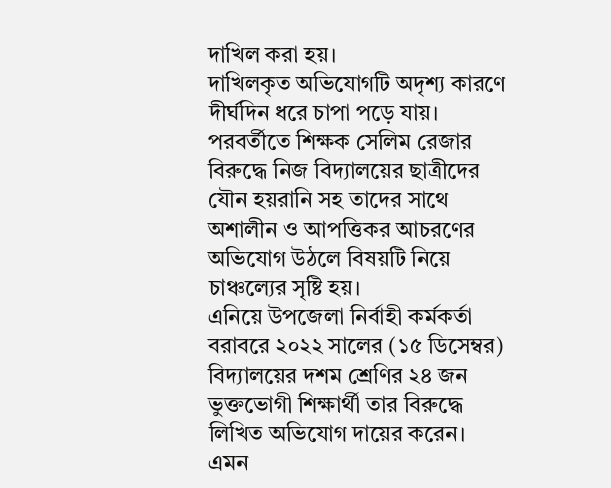দাখিল করা হয়।
দাখিলকৃত অভিযোগটি অদৃশ্য কারণে দীর্ঘদিন ধরে চাপা পড়ে যায়।
পরবর্তীতে শিক্ষক সেলিম রেজার বিরুদ্ধে নিজ বিদ্যালয়ের ছাত্রীদের যৌন হয়রানি সহ তাদের সাথে অশালীন ও আপত্তিকর আচরণের অভিযোগ উঠলে বিষয়টি নিয়ে চাঞ্চল্যের সৃষ্টি হয়।
এনিয়ে উপজেলা নির্বাহী কর্মকর্তা বরাবরে ২০২২ সালের (১৫ ডিসেম্বর) বিদ্যালয়ের দশম শ্রেণির ২৪ জন ভুক্তভোগী শিক্ষার্থী তার বিরুদ্ধে লিখিত অভিযোগ দায়ের করেন।
এমন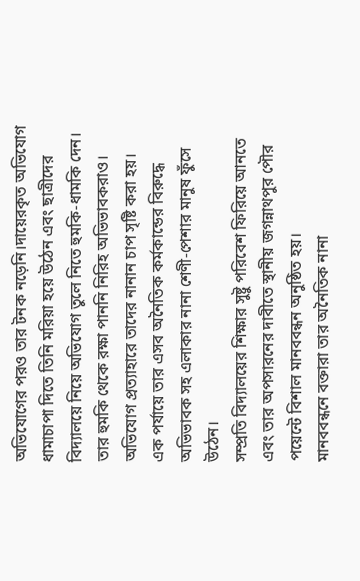অভিযোগের পরও তার টনক নড়েনি।দায়েরকৃত অভিযোগ ধামাচাপা দিতে তিনি মরিয়া হয়ে উঠেন এবং ছাত্রীদের বিদ্যালয়ে নিয়ে অভিযোগ তুলে নিতে হুমকি-ধামকি দেন। তার হুমকি থেকে রক্ষা পাননি নিরিহ অভিভাবকরাও। অভিযোগ প্রত্যাহারে তাদের নানান চাপ সৃষ্টি করা হয়।
এক পর্যায়ে তার এসব অনৈতিক কর্মকান্ডের বিরুদ্ধে অভিভাবক সহ এলাকার নানা শেণী-পেশার মানুষ ফুঁসে উঠেন।
সম্প্রতি বিদ্যালয়ের শিক্ষার সুষ্টু পরিবেশ ফিরিয়ে আনতে এবং তার অপসারনের দাবীতে স্থানীয় জগন্নাথপুর পৌর পয়েন্টে বিশাল মানববন্ধন অনুষ্ঠিত হয়।
মানববন্ধনে বক্তারা তার অনৈতিক নানা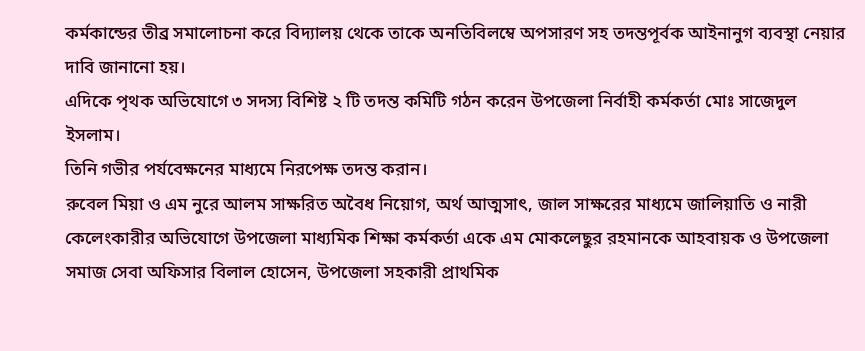কর্মকান্ডের তীব্র সমালোচনা করে বিদ্যালয় থেকে তাকে অনতিবিলম্বে অপসারণ সহ তদন্তপূর্বক আইনানুগ ব্যবস্থা নেয়ার দাবি জানানো হয়।
এদিকে পৃথক অভিযোগে ৩ সদস্য বিশিষ্ট ২ টি তদন্ত কমিটি গঠন করেন উপজেলা নির্বাহী কর্মকর্তা মোঃ সাজেদুল ইসলাম।
তিনি গভীর পর্যবেক্ষনের মাধ্যমে নিরপেক্ষ তদন্ত করান।
রুবেল মিয়া ও এম নুরে আলম সাক্ষরিত অবৈধ নিয়োগ, অর্থ আত্মসাৎ, জাল সাক্ষরের মাধ্যমে জালিয়াতি ও নারী কেলেংকারীর অভিযোগে উপজেলা মাধ্যমিক শিক্ষা কর্মকর্তা একে এম মোকলেছুর রহমানকে আহবায়ক ও উপজেলা সমাজ সেবা অফিসার বিলাল হোসেন, উপজেলা সহকারী প্রাথমিক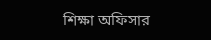শিক্ষা অফিসার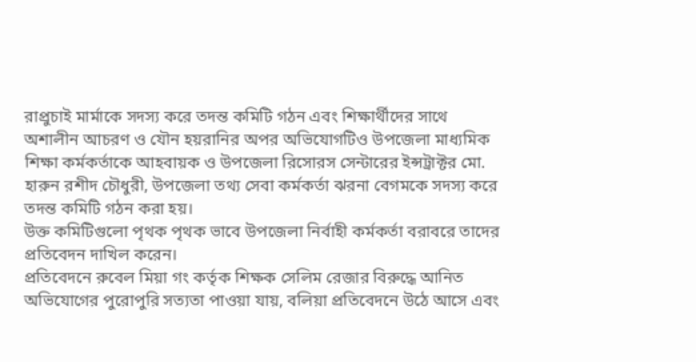রাপ্রুচাই মার্মাকে সদস্য করে তদন্ত কমিটি গঠন এবং শিক্ষার্থীদের সাথে অশালীন আচরণ ও যৌন হয়রানির অপর অভিযোগটিও উপজেলা মাধ্যমিক শিক্ষা কর্মকর্তাকে আহবায়ক ও উপজেলা রিসোরস সেন্টারের ইন্সট্রাক্টর মো. হারুন রশীদ চৌধুরী, উপজেলা তথ্য সেবা কর্মকর্তা ঝরনা বেগমকে সদস্য করে তদন্ত কমিটি গঠন করা হয়।
উক্ত কমিটিগুলো পৃথক পৃথক ভাবে উপজেলা নির্বাহী কর্মকর্তা বরাবরে তাদের প্রতিবেদন দাখিল করেন।
প্রতিবেদনে রুবেল মিয়া গং কর্তৃক শিক্ষক সেলিম রেজার বিরুদ্ধে আনিত অভিযোগের পুরোপুরি সত্যতা পাওয়া যায়, বলিয়া প্রতিবেদনে উঠে আসে এবং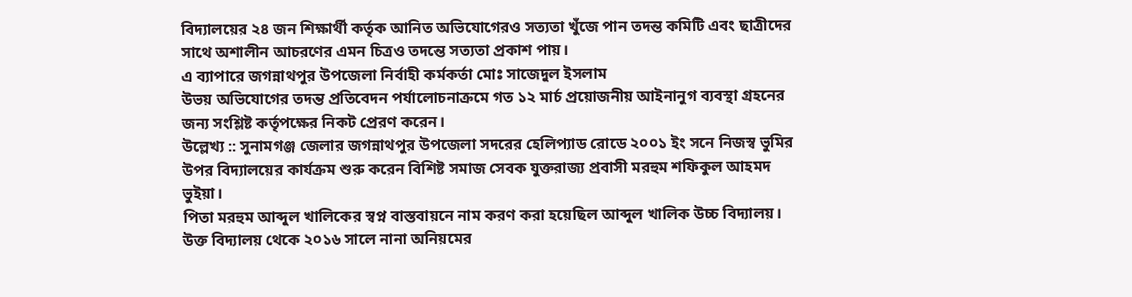বিদ্যালয়ের ২৪ জন শিক্ষার্থী কর্তৃক আনিত অভিযোগেরও সত্যতা খুঁজে পান তদন্ত কমিটি এবং ছাত্রীদের সাথে অশালীন আচরণের এমন চিত্রও তদন্তে সত্যতা প্রকাশ পায়।
এ ব্যাপারে জগন্নাথপুর উপজেলা নির্বাহী কর্মকর্তা মোঃ সাজেদুল ইসলাম
উভয় অভিযোগের তদন্ত প্রতিবেদন পর্যালোচনাক্রমে গত ১২ মার্চ প্রয়োজনীয় আইনানুগ ব্যবস্থা গ্রহনের জন্য সংশ্লিষ্ট কর্তৃপক্ষের নিকট প্রেরণ করেন।
উল্লেখ্য :: সুনামগঞ্জ জেলার জগন্নাথপুর উপজেলা সদরের হেলিপ্যাড রোডে ২০০১ ইং সনে নিজস্ব ভুমির উপর বিদ্যালয়ের কার্যক্রম শুরু করেন বিশিষ্ট সমাজ সেবক যুক্তরাজ্য প্রবাসী মরহুম শফিকুল আহমদ ভুইয়া।
পিতা মরহুম আব্দুল খালিকের স্বপ্ন বাস্তবায়নে নাম করণ করা হয়েছিল আব্দুল খালিক উচ্চ বিদ্যালয়।
উক্ত বিদ্যালয় থেকে ২০১৬ সালে নানা অনিয়মের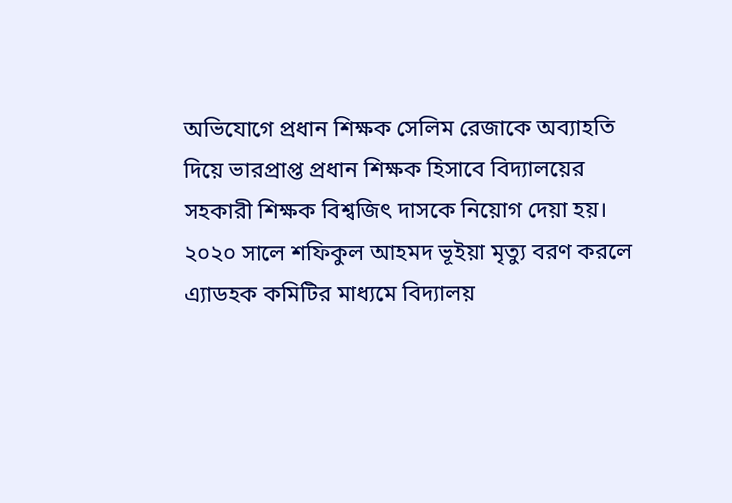অভিযোগে প্রধান শিক্ষক সেলিম রেজাকে অব্যাহতি দিয়ে ভারপ্রাপ্ত প্রধান শিক্ষক হিসাবে বিদ্যালয়ের সহকারী শিক্ষক বিশ্বজিৎ দাসকে নিয়োগ দেয়া হয়।
২০২০ সালে শফিকুল আহমদ ভূইয়া মৃত্যু বরণ করলে এ্যাডহক কমিটির মাধ্যমে বিদ্যালয়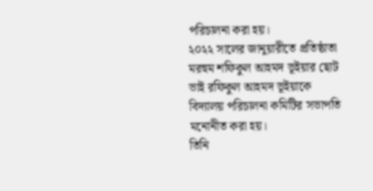পরিচালনা করা হয়।
২০২২ সালের জানুয়ারীতে প্রতিষ্ঠাতা মরহুম শফিকুল আহমদ ভূইয়ার ছোট ভাই রফিকুল আহমদ ভূইয়াকে বিদ্যালয় পরিচালনা কমিটির সভাপতি মনোনীত করা হয়।
তিনি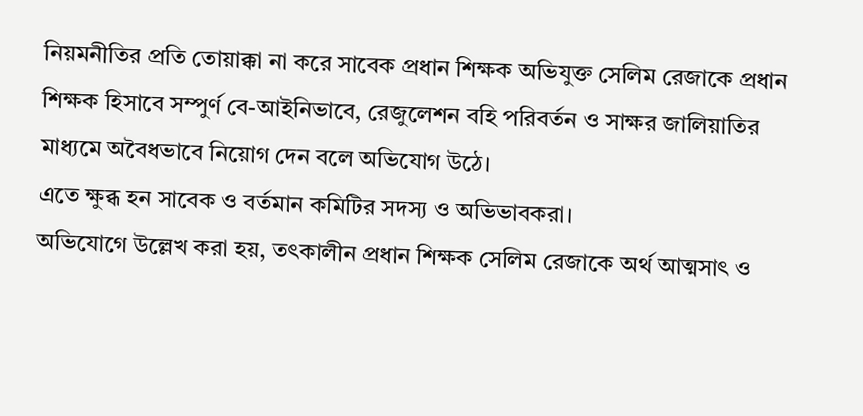নিয়মনীতির প্রতি তোয়াক্কা না করে সাবেক প্রধান শিক্ষক অভিযুক্ত সেলিম রেজাকে প্রধান শিক্ষক হিসাবে সম্পুর্ণ বে-আইনিভাবে, রেজুলেশন বহি পরিবর্তন ও সাক্ষর জালিয়াতির মাধ্যমে অবৈধভাবে নিয়োগ দেন বলে অভিযোগ উঠে।
এতে ক্ষুব্ধ হন সাবেক ও বর্তমান কমিটির সদস্য ও অভিভাবকরা।
অভিযোগে উল্লেখ করা হয়, তৎকালীন প্রধান শিক্ষক সেলিম রেজাকে অর্থ আত্মসাৎ ও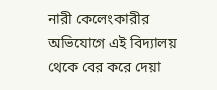নারী কেলেংকারীর অভিযোগে এই বিদ্যালয় থেকে বের করে দেয়া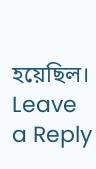হয়েছিল।
Leave a Reply